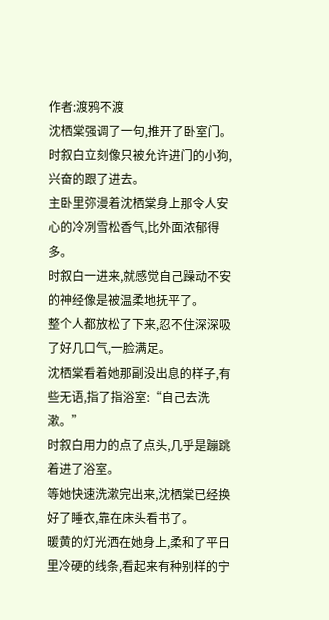作者:渡鸦不渡
沈栖棠强调了一句,推开了卧室门。
时叙白立刻像只被允许进门的小狗,兴奋的跟了进去。
主卧里弥漫着沈栖棠身上那令人安心的冷冽雪松香气,比外面浓郁得多。
时叙白一进来,就感觉自己躁动不安的神经像是被温柔地抚平了。
整个人都放松了下来,忍不住深深吸了好几口气,一脸满足。
沈栖棠看着她那副没出息的样子,有些无语,指了指浴室:“自己去洗漱。”
时叙白用力的点了点头,几乎是蹦跳着进了浴室。
等她快速洗漱完出来,沈栖棠已经换好了睡衣,靠在床头看书了。
暖黄的灯光洒在她身上,柔和了平日里冷硬的线条,看起来有种别样的宁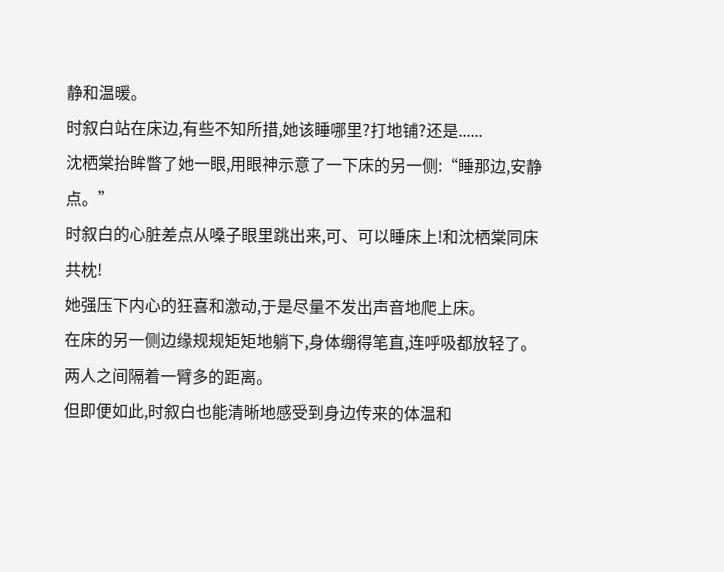静和温暖。
时叙白站在床边,有些不知所措,她该睡哪里?打地铺?还是......
沈栖棠抬眸瞥了她一眼,用眼神示意了一下床的另一侧:“睡那边,安静点。”
时叙白的心脏差点从嗓子眼里跳出来,可、可以睡床上!和沈栖棠同床共枕!
她强压下内心的狂喜和激动,于是尽量不发出声音地爬上床。
在床的另一侧边缘规规矩矩地躺下,身体绷得笔直,连呼吸都放轻了。
两人之间隔着一臂多的距离。
但即便如此,时叙白也能清晰地感受到身边传来的体温和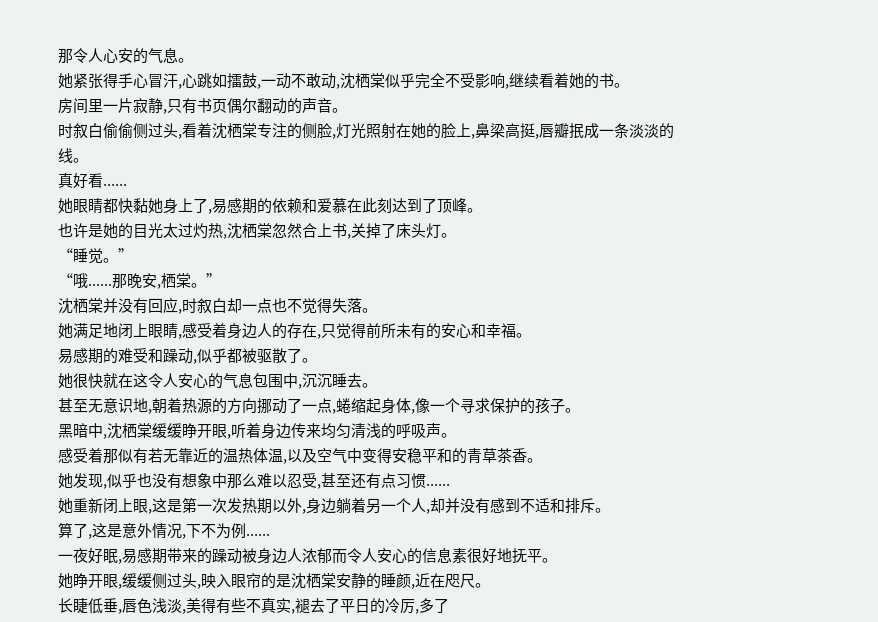那令人心安的气息。
她紧张得手心冒汗,心跳如擂鼓,一动不敢动,沈栖棠似乎完全不受影响,继续看着她的书。
房间里一片寂静,只有书页偶尔翻动的声音。
时叙白偷偷侧过头,看着沈栖棠专注的侧脸,灯光照射在她的脸上,鼻梁高挺,唇瓣抿成一条淡淡的线。
真好看......
她眼睛都快黏她身上了,易感期的依赖和爱慕在此刻达到了顶峰。
也许是她的目光太过灼热,沈栖棠忽然合上书,关掉了床头灯。
“睡觉。”
“哦......那晚安,栖棠。”
沈栖棠并没有回应,时叙白却一点也不觉得失落。
她满足地闭上眼睛,感受着身边人的存在,只觉得前所未有的安心和幸福。
易感期的难受和躁动,似乎都被驱散了。
她很快就在这令人安心的气息包围中,沉沉睡去。
甚至无意识地,朝着热源的方向挪动了一点,蜷缩起身体,像一个寻求保护的孩子。
黑暗中,沈栖棠缓缓睁开眼,听着身边传来均匀清浅的呼吸声。
感受着那似有若无靠近的温热体温,以及空气中变得安稳平和的青草茶香。
她发现,似乎也没有想象中那么难以忍受,甚至还有点习惯......
她重新闭上眼,这是第一次发热期以外,身边躺着另一个人,却并没有感到不适和排斥。
算了,这是意外情况,下不为例......
一夜好眠,易感期带来的躁动被身边人浓郁而令人安心的信息素很好地抚平。
她睁开眼,缓缓侧过头,映入眼帘的是沈栖棠安静的睡颜,近在咫尺。
长睫低垂,唇色浅淡,美得有些不真实,褪去了平日的冷厉,多了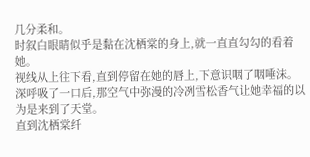几分柔和。
时叙白眼睛似乎是黏在沈栖棠的身上,就一直直勾勾的看着她。
视线从上往下看,直到停留在她的唇上,下意识咽了咽唾沫。
深呼吸了一口后,那空气中弥漫的冷冽雪松香气让她幸福的以为是来到了天堂。
直到沈栖棠纤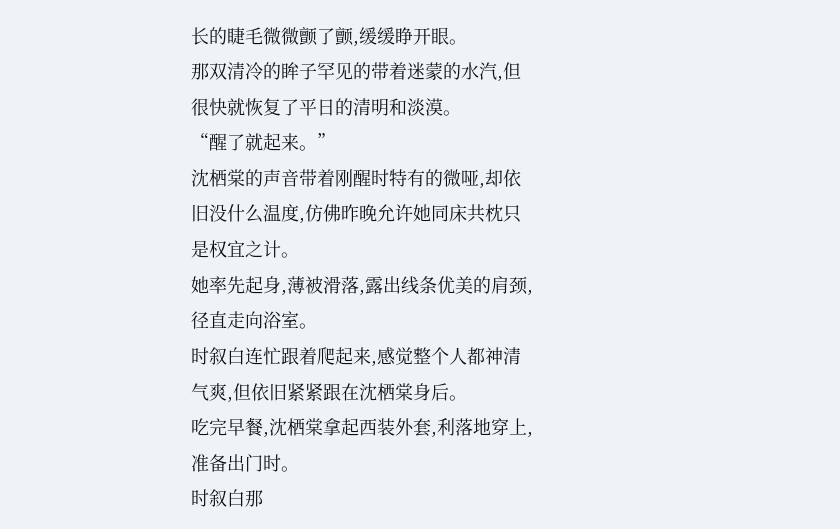长的睫毛微微颤了颤,缓缓睁开眼。
那双清冷的眸子罕见的带着迷蒙的水汽,但很快就恢复了平日的清明和淡漠。
“醒了就起来。”
沈栖棠的声音带着刚醒时特有的微哑,却依旧没什么温度,仿佛昨晚允许她同床共枕只是权宜之计。
她率先起身,薄被滑落,露出线条优美的肩颈,径直走向浴室。
时叙白连忙跟着爬起来,感觉整个人都神清气爽,但依旧紧紧跟在沈栖棠身后。
吃完早餐,沈栖棠拿起西装外套,利落地穿上,准备出门时。
时叙白那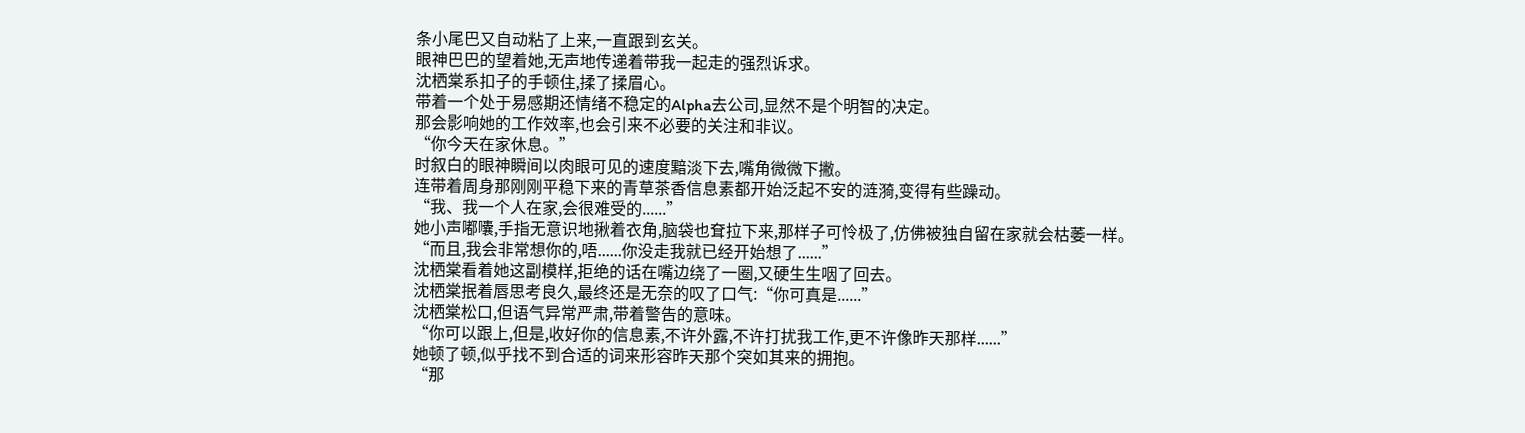条小尾巴又自动粘了上来,一直跟到玄关。
眼神巴巴的望着她,无声地传递着带我一起走的强烈诉求。
沈栖棠系扣子的手顿住,揉了揉眉心。
带着一个处于易感期还情绪不稳定的Alpha去公司,显然不是个明智的决定。
那会影响她的工作效率,也会引来不必要的关注和非议。
“你今天在家休息。”
时叙白的眼神瞬间以肉眼可见的速度黯淡下去,嘴角微微下撇。
连带着周身那刚刚平稳下来的青草茶香信息素都开始泛起不安的涟漪,变得有些躁动。
“我、我一个人在家,会很难受的......”
她小声嘟囔,手指无意识地揪着衣角,脑袋也耷拉下来,那样子可怜极了,仿佛被独自留在家就会枯萎一样。
“而且,我会非常想你的,唔......你没走我就已经开始想了......”
沈栖棠看着她这副模样,拒绝的话在嘴边绕了一圈,又硬生生咽了回去。
沈栖棠抿着唇思考良久,最终还是无奈的叹了口气:“你可真是......”
沈栖棠松口,但语气异常严肃,带着警告的意味。
“你可以跟上,但是,收好你的信息素,不许外露,不许打扰我工作,更不许像昨天那样......”
她顿了顿,似乎找不到合适的词来形容昨天那个突如其来的拥抱。
“那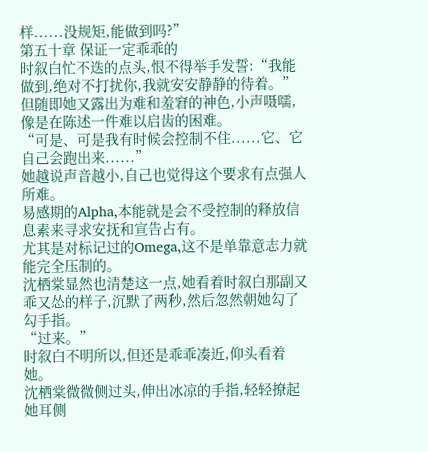样......没规矩,能做到吗?”
第五十章 保证一定乖乖的
时叙白忙不迭的点头,恨不得举手发誓:“我能做到,绝对不打扰你,我就安安静静的待着。”
但随即她又露出为难和羞窘的神色,小声嗫嚅,像是在陈述一件难以启齿的困难。
“可是、可是我有时候会控制不住......它、它自己会跑出来......”
她越说声音越小,自己也觉得这个要求有点强人所难。
易感期的Alpha,本能就是会不受控制的释放信息素来寻求安抚和宣告占有。
尤其是对标记过的Omega,这不是单靠意志力就能完全压制的。
沈栖棠显然也清楚这一点,她看着时叙白那副又乖又怂的样子,沉默了两秒,然后忽然朝她勾了勾手指。
“过来。”
时叙白不明所以,但还是乖乖凑近,仰头看着她。
沈栖棠微微侧过头,伸出冰凉的手指,轻轻撩起她耳侧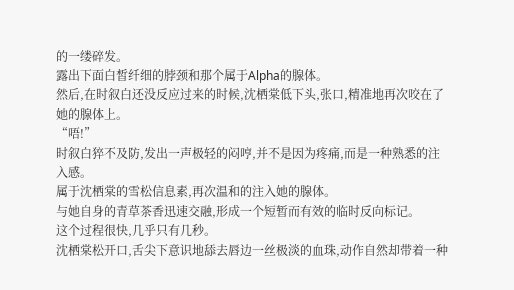的一缕碎发。
露出下面白皙纤细的脖颈和那个属于Alpha的腺体。
然后,在时叙白还没反应过来的时候,沈栖棠低下头,张口,精准地再次咬在了她的腺体上。
“唔!”
时叙白猝不及防,发出一声极轻的闷哼,并不是因为疼痛,而是一种熟悉的注入感。
属于沈栖棠的雪松信息素,再次温和的注入她的腺体。
与她自身的青草茶香迅速交融,形成一个短暂而有效的临时反向标记。
这个过程很快,几乎只有几秒。
沈栖棠松开口,舌尖下意识地舔去唇边一丝极淡的血珠,动作自然却带着一种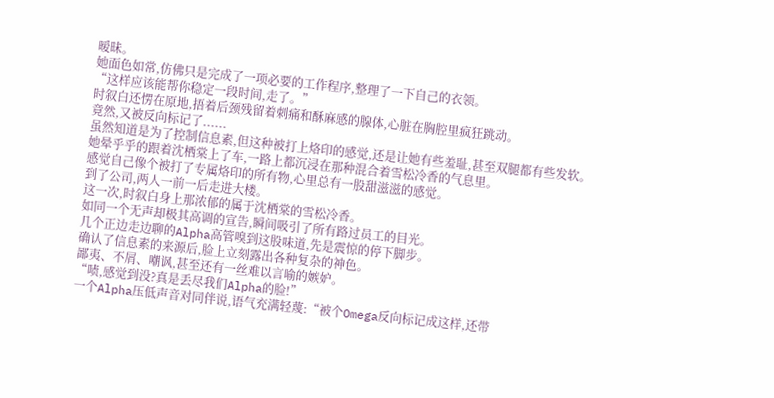暧昧。
她面色如常,仿佛只是完成了一项必要的工作程序,整理了一下自己的衣领。
“这样应该能帮你稳定一段时间,走了。”
时叙白还愣在原地,捂着后颈残留着刺痛和酥麻感的腺体,心脏在胸腔里疯狂跳动。
竟然,又被反向标记了......
虽然知道是为了控制信息素,但这种被打上烙印的感觉,还是让她有些羞耻,甚至双腿都有些发软。
她晕乎乎的跟着沈栖棠上了车,一路上都沉浸在那种混合着雪松冷香的气息里。
感觉自己像个被打了专属烙印的所有物,心里总有一股甜滋滋的感觉。
到了公司,两人一前一后走进大楼。
这一次,时叙白身上那浓郁的属于沈栖棠的雪松冷香。
如同一个无声却极其高调的宣告,瞬间吸引了所有路过员工的目光。
几个正边走边聊的Alpha高管嗅到这股味道,先是震惊的停下脚步。
确认了信息素的来源后,脸上立刻露出各种复杂的神色。
鄙夷、不屑、嘲讽,甚至还有一丝难以言喻的嫉妒。
“啧,感觉到没?真是丢尽我们Alpha的脸!”
一个Alpha压低声音对同伴说,语气充满轻蔑:“被个Omega反向标记成这样,还带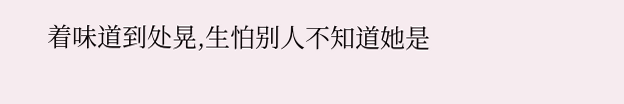着味道到处晃,生怕别人不知道她是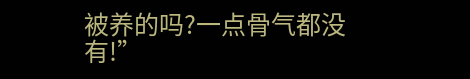被养的吗?一点骨气都没有!”